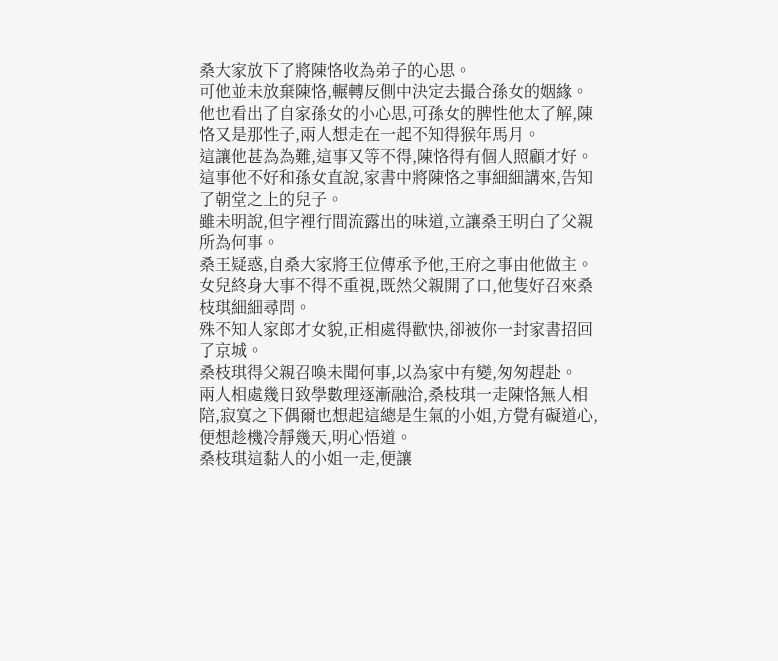桑大家放下了將陳恪收為弟子的心思。
可他並未放棄陳恪,輾轉反側中決定去撮合孫女的姻緣。
他也看出了自家孫女的小心思,可孫女的脾性他太了解,陳恪又是那性子,兩人想走在一起不知得猴年馬月。
這讓他甚為為難,這事又等不得,陳恪得有個人照顧才好。
這事他不好和孫女直說,家書中將陳恪之事細細講來,告知了朝堂之上的兒子。
雖未明說,但字裡行間流露出的味道,立讓桑王明白了父親所為何事。
桑王疑惑,自桑大家將王位傳承予他,王府之事由他做主。
女兒終身大事不得不重視,既然父親開了口,他隻好召來桑枝琪細細尋問。
殊不知人家郎才女貌,正相處得歡快,卻被你一封家書招回了京城。
桑枝琪得父親召喚未聞何事,以為家中有變,匆匆趕赴。
兩人相處幾日致學數理逐漸融洽,桑枝琪一走陳恪無人相陪,寂寞之下偶爾也想起這總是生氣的小姐,方覺有礙道心,便想趁機冷靜幾天,明心悟道。
桑枝琪這黏人的小姐一走,便讓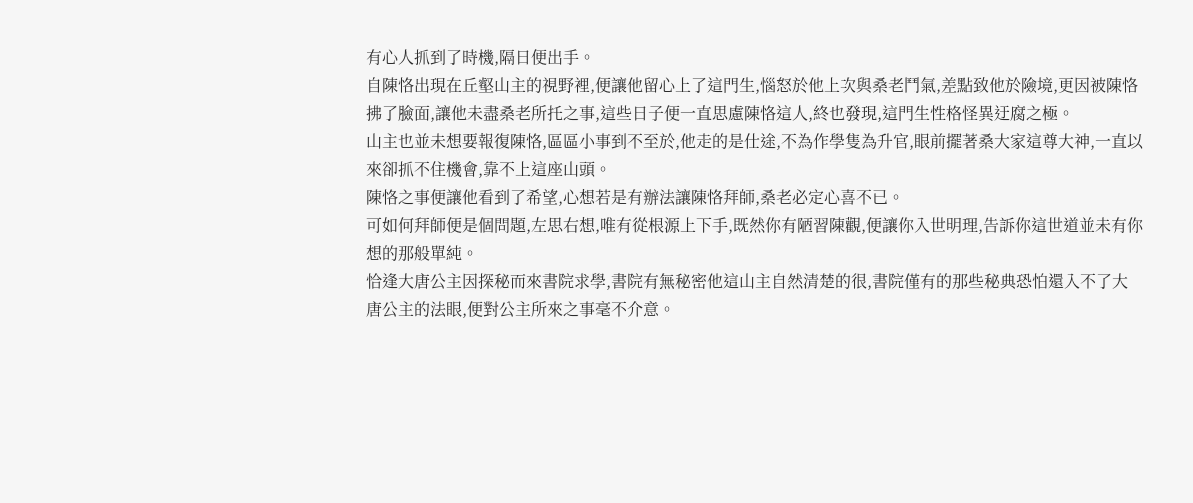有心人抓到了時機,隔日便出手。
自陳恪出現在丘壑山主的視野裡,便讓他留心上了這門生,惱怒於他上次與桑老鬥氣,差點致他於險境,更因被陳恪拂了臉面,讓他未盡桑老所托之事,這些日子便一直思慮陳恪這人,終也發現,這門生性格怪異迂腐之極。
山主也並未想要報復陳恪,區區小事到不至於,他走的是仕途,不為作學隻為升官,眼前擺著桑大家這尊大神,一直以來卻抓不住機會,靠不上這座山頭。
陳恪之事便讓他看到了希望,心想若是有辦法讓陳恪拜師,桑老必定心喜不已。
可如何拜師便是個問題,左思右想,唯有從根源上下手,既然你有陋習陳觀,便讓你入世明理,告訴你這世道並未有你想的那般單純。
恰逢大唐公主因探秘而來書院求學,書院有無秘密他這山主自然清楚的很,書院僅有的那些秘典恐怕還入不了大唐公主的法眼,便對公主所來之事毫不介意。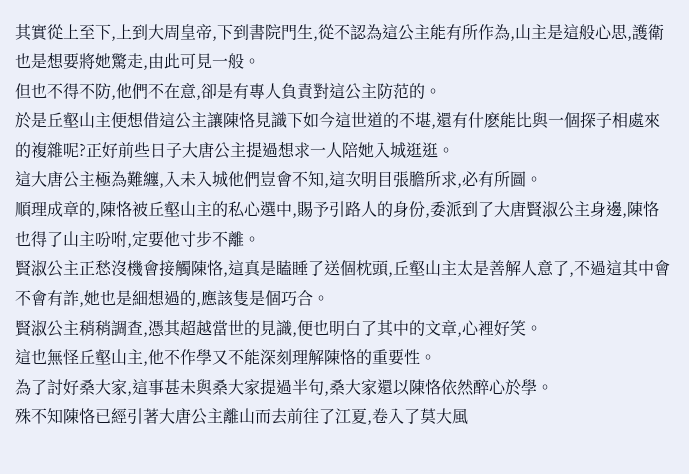其實從上至下,上到大周皇帝,下到書院門生,從不認為這公主能有所作為,山主是這般心思,護衛也是想要將她驚走,由此可見一般。
但也不得不防,他們不在意,卻是有專人負責對這公主防范的。
於是丘壑山主便想借這公主讓陳恪見識下如今這世道的不堪,還有什麽能比與一個探子相處來的複雜呢?正好前些日子大唐公主提過想求一人陪她入城逛逛。
這大唐公主極為難纏,入未入城他們豈會不知,這次明目張膽所求,必有所圖。
順理成章的,陳恪被丘壑山主的私心選中,賜予引路人的身份,委派到了大唐賢淑公主身邊,陳恪也得了山主吩咐,定要他寸步不離。
賢淑公主正愁沒機會接觸陳恪,這真是瞌睡了送個枕頭,丘壑山主太是善解人意了,不過這其中會不會有詐,她也是細想過的,應該隻是個巧合。
賢淑公主稍稍調查,憑其超越當世的見識,便也明白了其中的文章,心裡好笑。
這也無怪丘壑山主,他不作學又不能深刻理解陳恪的重要性。
為了討好桑大家,這事甚未與桑大家提過半句,桑大家還以陳恪依然醉心於學。
殊不知陳恪已經引著大唐公主離山而去前往了江夏,卷入了莫大風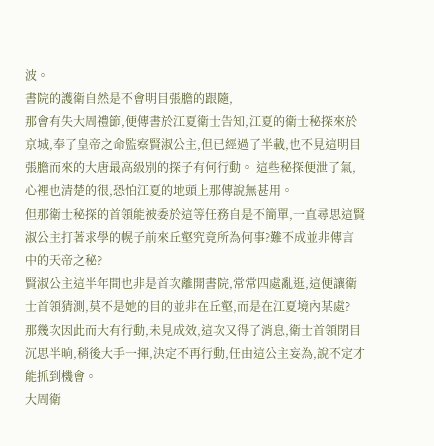波。
書院的護衛自然是不會明目張膽的跟隨,
那會有失大周禮節,便傳書於江夏衛士告知,江夏的衛士秘探來於京城,奉了皇帝之命監察賢淑公主,但已經過了半載,也不見這明目張膽而來的大唐最高級別的探子有何行動。 這些秘探便泄了氣,心裡也清楚的很,恐怕江夏的地頭上那傳說無甚用。
但那衛士秘探的首領能被委於這等任務自是不簡單,一直尋思這賢淑公主打著求學的幌子前來丘壑究竟所為何事?難不成並非傳言中的天帝之秘?
賢淑公主這半年間也非是首次離開書院,常常四處亂逛,這便讓衛士首領猜測,莫不是她的目的並非在丘壑,而是在江夏境內某處?
那幾次因此而大有行動,未見成效,這次又得了消息,衛士首領閉目沉思半晌,稍後大手一揮,決定不再行動,任由這公主妄為,說不定才能抓到機會。
大周衛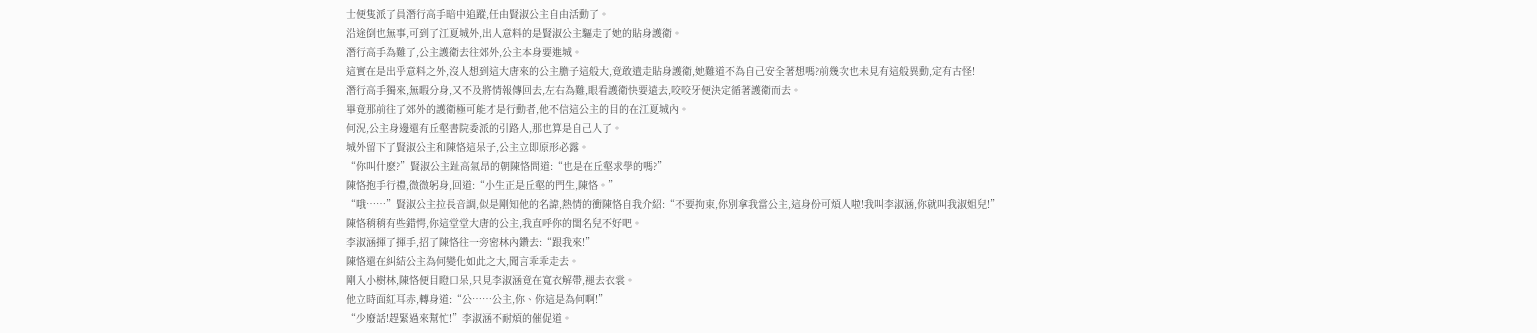士便隻派了員潛行高手暗中追蹤,任由賢淑公主自由活動了。
沿途倒也無事,可到了江夏城外,出人意料的是賢淑公主驅走了她的貼身護衛。
潛行高手為難了,公主護衛去往郊外,公主本身要進城。
這實在是出乎意料之外,沒人想到這大唐來的公主膽子這般大,竟敢遣走貼身護衛,她難道不為自己安全著想嗎?前幾次也未見有這般異動,定有古怪!
潛行高手獨來,無暇分身,又不及將情報傳回去,左右為難,眼看護衛快要遠去,咬咬牙便決定循著護衛而去。
畢竟那前往了郊外的護衛極可能才是行動者,他不信這公主的目的在江夏城內。
何況,公主身邊還有丘壑書院委派的引路人,那也算是自己人了。
城外留下了賢淑公主和陳恪這呆子,公主立即原形必露。
“你叫什麽?”賢淑公主趾高氣昂的朝陳恪問道:“也是在丘壑求學的嗎?”
陳恪抱手行禮,微微躬身,回道:“小生正是丘壑的門生,陳恪。”
“哦……”賢淑公主拉長音調,似是剛知他的名諱,熱情的衝陳恪自我介紹:“不要拘束,你別拿我當公主,這身份可煩人啦!我叫李淑涵,你就叫我淑姐兒!”
陳恪稍稍有些錯愕,你這堂堂大唐的公主,我直呼你的閨名兒不好吧。
李淑涵揮了揮手,招了陳恪往一旁密林內鑽去:“跟我來!”
陳恪還在糾結公主為何變化如此之大,聞言乖乖走去。
剛入小樹林,陳恪便目瞪口呆,只見李淑涵竟在寬衣解帶,褪去衣裳。
他立時面紅耳赤,轉身道:“公……公主,你、你這是為何啊!”
“少廢話!趕緊過來幫忙!”李淑涵不耐煩的催促道。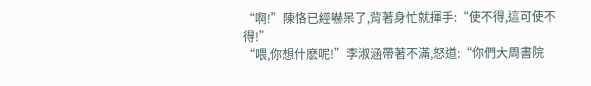“啊!”陳恪已經嚇呆了,背著身忙就揮手:“使不得,這可使不得!”
“喂,你想什麽呢!”李淑涵帶著不滿,怒道:“你們大周書院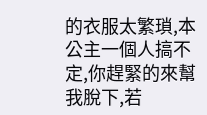的衣服太繁瑣,本公主一個人搞不定,你趕緊的來幫我脫下,若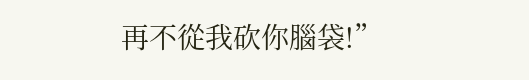再不從我砍你腦袋!”